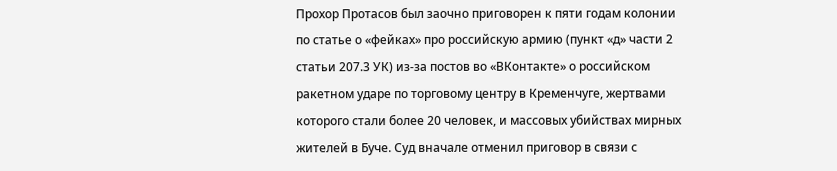Прохор Протасов был заочно приговорен к пяти годам колонии по статье о «фейках» про российскую армию (пункт «д» части 2 статьи 207.3 УК) из-за постов во «ВКонтакте» о российском ракетном ударе по торговому центру в Кременчуге, жертвами которого стали более 20 человек, и массовых убийствах мирных жителей в Буче. Суд вначале отменил приговор в связи с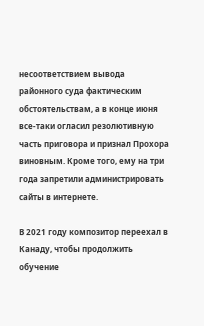несоответствием вывода районного суда фактическим обстоятельствам, а в конце июня все-таки огласил резолютивную часть приговора и признал Прохора виновным. Кроме того, ему на три года запретили администрировать сайты в интернете.

В 2021 году композитор переехал в Канаду, чтобы продолжить обучение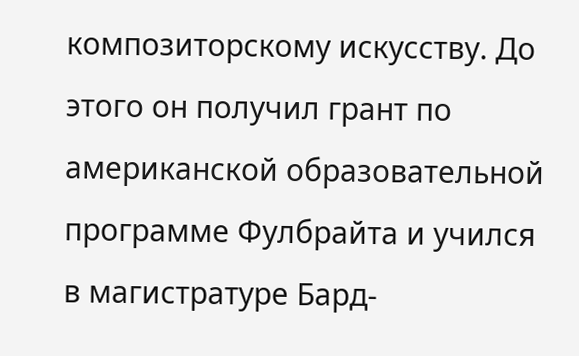композиторскому искусству. До этого он получил грант по американской образовательной программе Фулбрайта и учился в магистратуре Бард-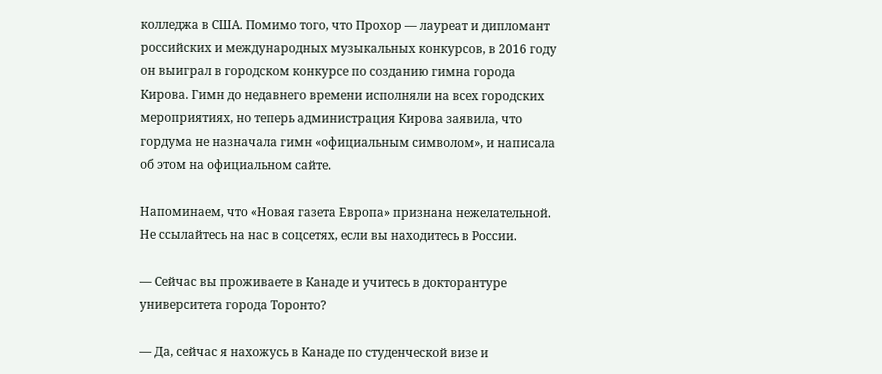колледжа в США. Помимо того, что Прохор — лауреат и дипломант российских и международных музыкальных конкурсов, в 2016 году он выиграл в городском конкурсе по созданию гимна города Кирова. Гимн до недавнего времени исполняли на всех городских мероприятиях, но теперь администрация Кирова заявила, что гордума не назначала гимн «официальным символом», и написала об этом на официальном сайте.

Напоминаем, что «Новая газета Европа» признана нежелательной. Не ссылайтесь на нас в соцсетях, если вы находитесь в России.

— Сейчас вы проживаете в Канаде и учитесь в докторантуре университета города Торонто?

— Да, сейчас я нахожусь в Канаде по студенческой визе и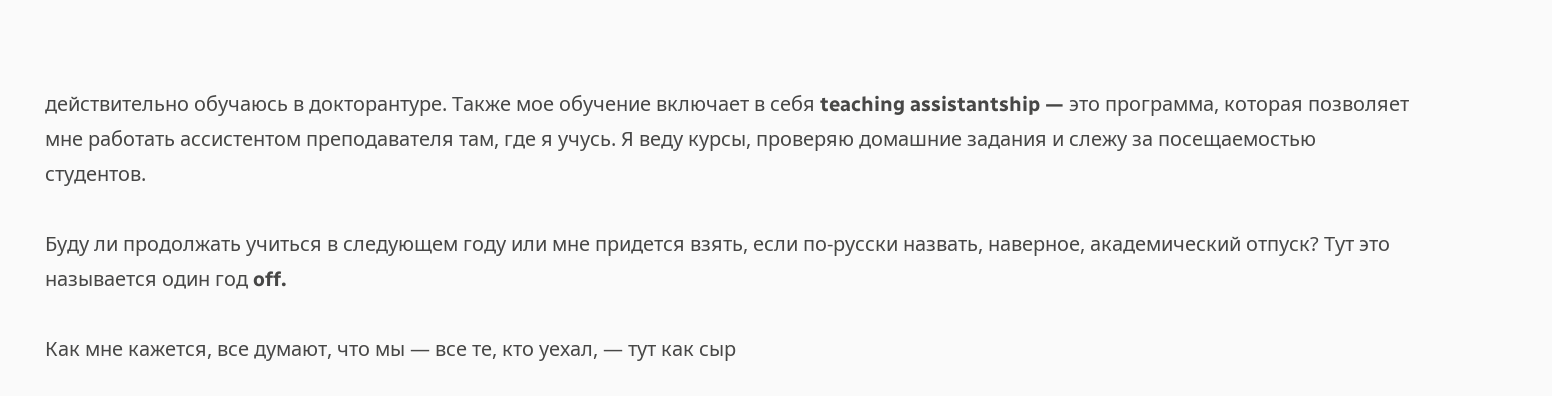действительно обучаюсь в докторантуре. Также мое обучение включает в себя teaching assistantship — это программа, которая позволяет мне работать ассистентом преподавателя там, где я учусь. Я веду курсы, проверяю домашние задания и слежу за посещаемостью студентов.

Буду ли продолжать учиться в следующем году или мне придется взять, если по-русски назвать, наверное, академический отпуск? Тут это называется один год off.

Как мне кажется, все думают, что мы — все те, кто уехал, — тут как сыр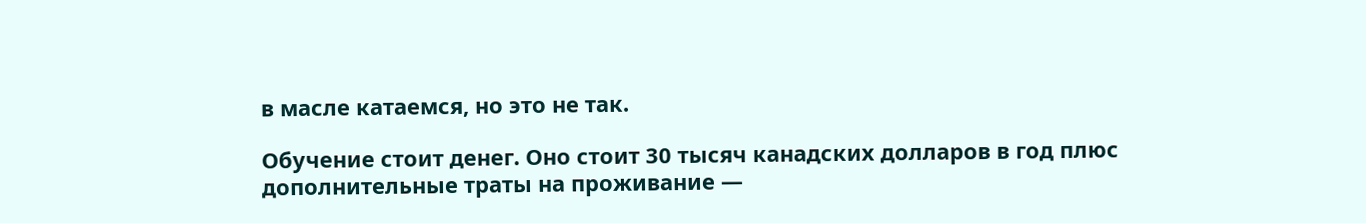в масле катаемся, но это не так.

Обучение стоит денег. Оно стоит 30 тысяч канадских долларов в год плюс дополнительные траты на проживание —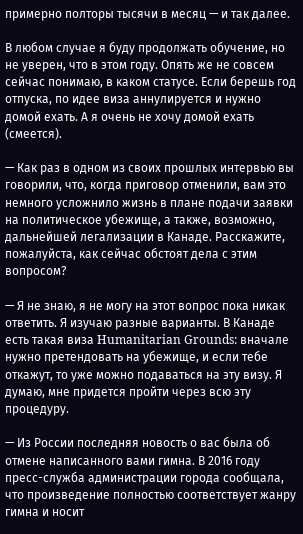примерно полторы тысячи в месяц — и так далее.

В любом случае я буду продолжать обучение, но не уверен, что в этом году. Опять же не совсем сейчас понимаю, в каком статусе. Если берешь год отпуска, по идее виза аннулируется и нужно домой ехать. А я очень не хочу домой ехать (смеется).

— Как раз в одном из своих прошлых интервью вы говорили, что, когда приговор отменили, вам это немного усложнило жизнь в плане подачи заявки на политическое убежище, а также, возможно, дальнейшей легализации в Канаде. Расскажите, пожалуйста, как сейчас обстоят дела с этим вопросом?

— Я не знаю, я не могу на этот вопрос пока никак ответить. Я изучаю разные варианты. В Канаде есть такая виза Humanitarian Grounds: вначале нужно претендовать на убежище, и если тебе откажут, то уже можно подаваться на эту визу. Я думаю, мне придется пройти через всю эту процедуру.

— Из России последняя новость о вас была об отмене написанного вами гимна. В 2016 году пресс-служба администрации города сообщала, что произведение полностью соответствует жанру гимна и носит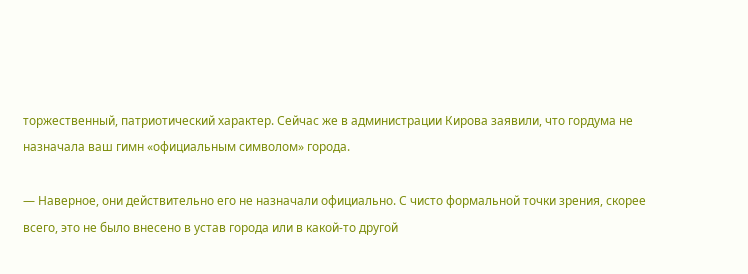торжественный, патриотический характер. Сейчас же в администрации Кирова заявили, что гордума не назначала ваш гимн «официальным символом» города.

— Наверное, они действительно его не назначали официально. С чисто формальной точки зрения, скорее всего, это не было внесено в устав города или в какой-то другой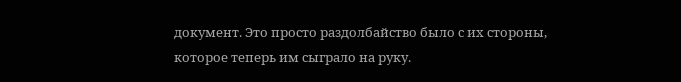документ. Это просто раздолбайство было с их стороны, которое теперь им сыграло на руку.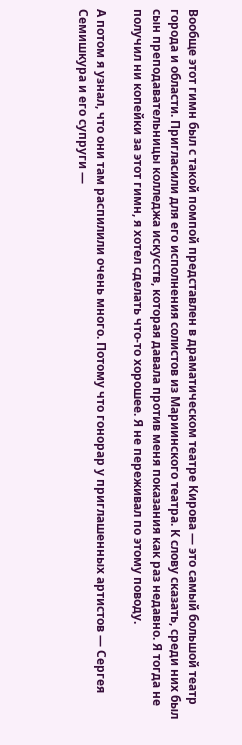Вообще этот гимн был с такой помпой представлен в драматическом театре Кирова — это самый большой театр города и области. Пригласили для его исполнения солистов из Мариинского театра. К слову сказать, среди них был сын преподавательницы колледжа искусств, которая давала против меня показания как раз недавно. Я тогда не получил ни копейки за этот гимн, я хотел сделать что-то хорошее. Я не переживал по этому поводу.

А потом я узнал, что они там распилили очень много. Потому что гонорар у приглашенных артистов — Сергея Семишкура и его супруги —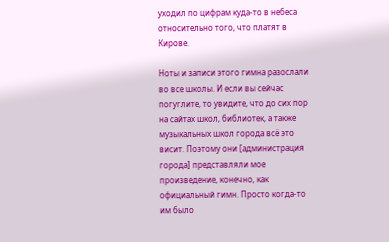уходил по цифрам куда-то в небеса относительно того, что платят в Кирове.

Ноты и записи этого гимна разослали во все школы. И если вы сейчас погуглите, то увидите, что до сих пор на сайтах школ, библиотек, а также музыкальных школ города всё это висит. Поэтому они [администрация города] представляли мое произведение, конечно, как официальный гимн. Просто когда-то им было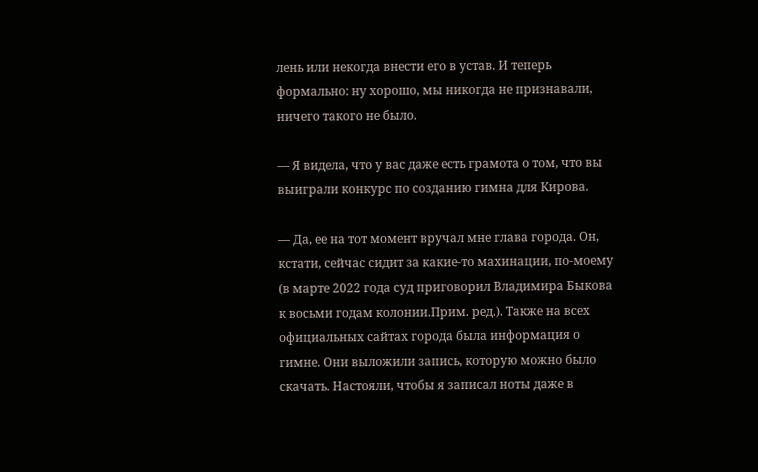лень или некогда внести его в устав. И теперь формально: ну хорошо, мы никогда не признавали, ничего такого не было.

— Я видела, что у вас даже есть грамота о том, что вы выиграли конкурс по созданию гимна для Кирова.

— Да, ее на тот момент вручал мне глава города. Он, кстати, сейчас сидит за какие-то махинации, по-моему (в марте 2022 года суд приговорил Владимира Быкова к восьми годам колонии.Прим. ред.). Также на всех официальных сайтах города была информация о гимне. Они выложили запись, которую можно было скачать. Настояли, чтобы я записал ноты даже в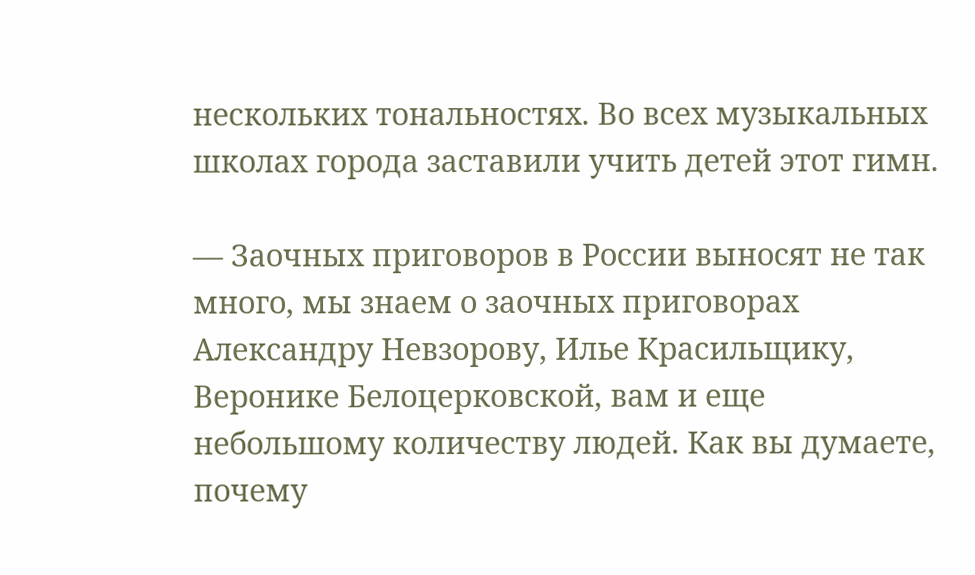нескольких тональностях. Во всех музыкальных школах города заставили учить детей этот гимн.

— Заочных приговоров в России выносят не так много, мы знаем о заочных приговорах Александру Невзорову, Илье Красильщику, Веронике Белоцерковской, вам и еще небольшому количеству людей. Как вы думаете, почему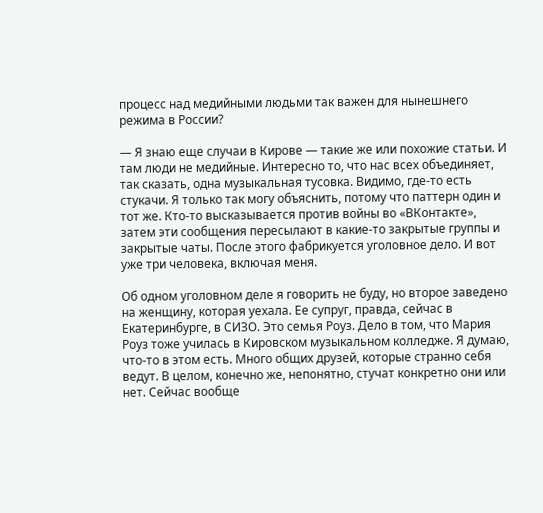процесс над медийными людьми так важен для нынешнего режима в России?

— Я знаю еще случаи в Кирове — такие же или похожие статьи. И там люди не медийные. Интересно то, что нас всех объединяет, так сказать, одна музыкальная тусовка. Видимо, где-то есть стукачи. Я только так могу объяснить, потому что паттерн один и тот же. Кто-то высказывается против войны во «ВКонтакте», затем эти сообщения пересылают в какие-то закрытые группы и закрытые чаты. После этого фабрикуется уголовное дело. И вот уже три человека, включая меня.

Об одном уголовном деле я говорить не буду, но второе заведено на женщину, которая уехала. Ее супруг, правда, сейчас в Екатеринбурге, в СИЗО. Это семья Роуз. Дело в том, что Мария Роуз тоже училась в Кировском музыкальном колледже. Я думаю, что-то в этом есть. Много общих друзей, которые странно себя ведут. В целом, конечно же, непонятно, стучат конкретно они или нет. Сейчас вообще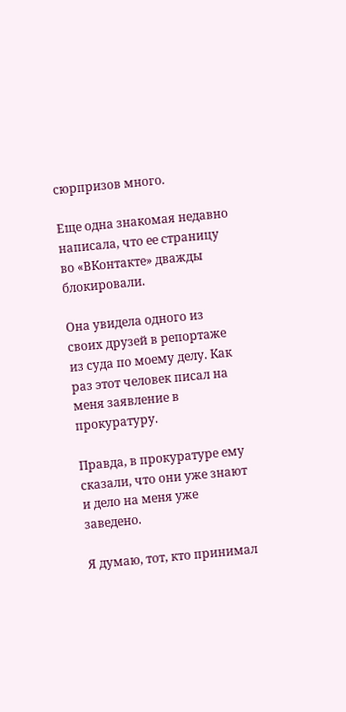сюрпризов много.

Еще одна знакомая недавно написала, что ее страницу во «ВКонтакте» дважды блокировали.

Она увидела одного из своих друзей в репортаже из суда по моему делу. Как раз этот человек писал на меня заявление в прокуратуру.

Правда, в прокуратуре ему сказали, что они уже знают и дело на меня уже заведено.

Я думаю, тот, кто принимал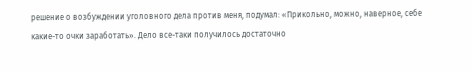решение о возбуждении уголовного дела против меня, подумал: «Прикольно, можно, наверное, себе какие-то очки заработать». Дело все-таки получилось достаточно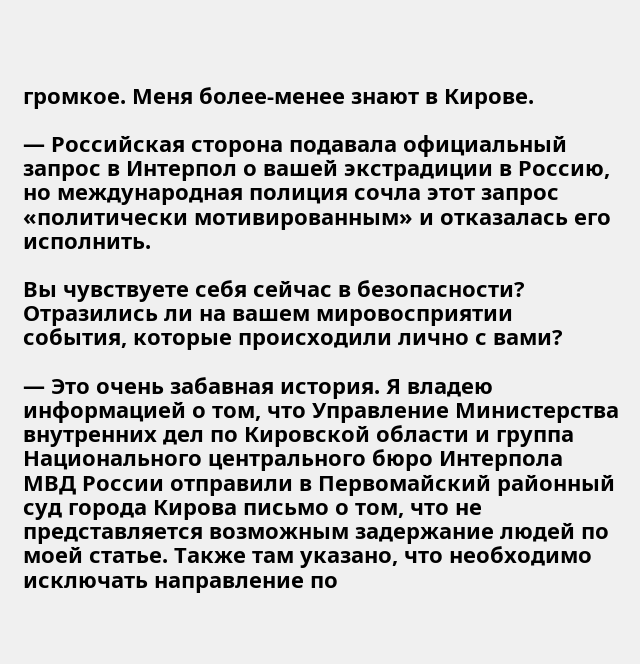громкое. Меня более-менее знают в Кирове.

— Российская сторона подавала официальный запрос в Интерпол о вашей экстрадиции в Россию, но международная полиция сочла этот запрос «политически мотивированным» и отказалась его исполнить.

Вы чувствуете себя сейчас в безопасности? Отразились ли на вашем мировосприятии события, которые происходили лично с вами?

— Это очень забавная история. Я владею информацией о том, что Управление Министерства внутренних дел по Кировской области и группа Национального центрального бюро Интерпола МВД России отправили в Первомайский районный суд города Кирова письмо о том, что не представляется возможным задержание людей по моей статье. Также там указано, что необходимо исключать направление по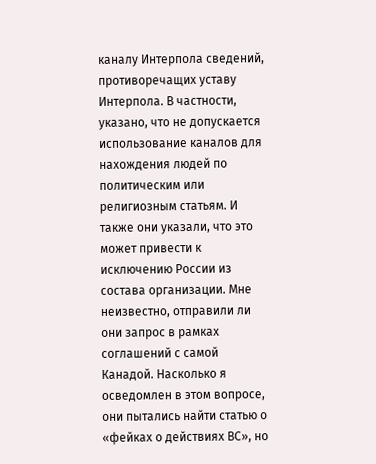каналу Интерпола сведений, противоречащих уставу Интерпола. В частности, указано, что не допускается использование каналов для нахождения людей по политическим или религиозным статьям. И также они указали, что это может привести к исключению России из состава организации. Мне неизвестно, отправили ли они запрос в рамках соглашений с самой Канадой. Насколько я осведомлен в этом вопросе, они пытались найти статью о «фейках о действиях ВС», но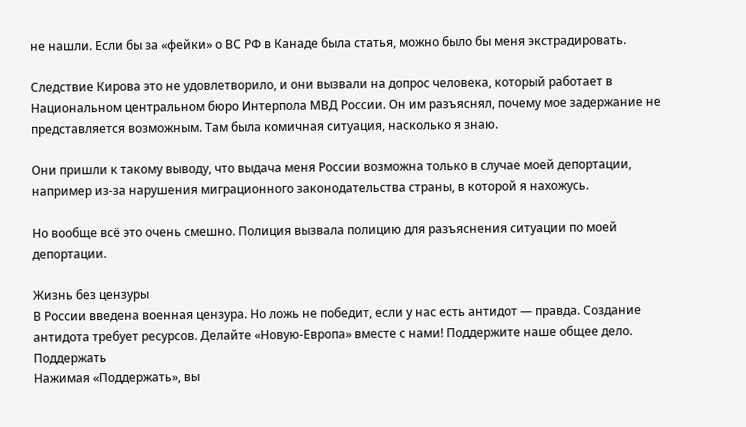не нашли. Если бы за «фейки» о ВС РФ в Канаде была статья, можно было бы меня экстрадировать.

Следствие Кирова это не удовлетворило, и они вызвали на допрос человека, который работает в Национальном центральном бюро Интерпола МВД России. Он им разъяснял, почему мое задержание не представляется возможным. Там была комичная ситуация, насколько я знаю.

Они пришли к такому выводу, что выдача меня России возможна только в случае моей депортации, например из-за нарушения миграционного законодательства страны, в которой я нахожусь.

Но вообще всё это очень смешно. Полиция вызвала полицию для разъяснения ситуации по моей депортации.

Жизнь без цензуры
В России введена военная цензура. Но ложь не победит, если у нас есть антидот — правда. Создание антидота требует ресурсов. Делайте «Новую-Европа» вместе с нами! Поддержите наше общее дело.
Поддержать
Нажимая «Поддержать», вы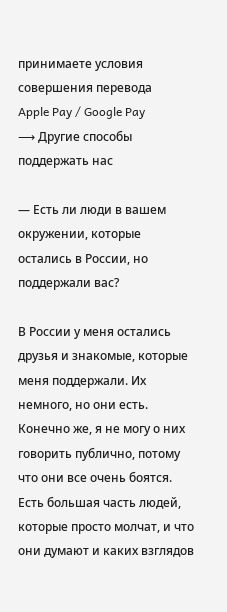принимаете условия совершения перевода
Apple Pay / Google Pay
⟶ Другие способы поддержать нас

— Есть ли люди в вашем окружении, которые остались в России, но поддержали вас?

В России у меня остались друзья и знакомые, которые меня поддержали. Их немного, но они есть. Конечно же, я не могу о них говорить публично, потому что они все очень боятся. Есть большая часть людей, которые просто молчат, и что они думают и каких взглядов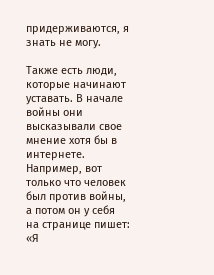придерживаются, я знать не могу.

Также есть люди, которые начинают уставать. В начале войны они высказывали свое мнение хотя бы в интернете. Например, вот только что человек был против войны, а потом он у себя на странице пишет: «Я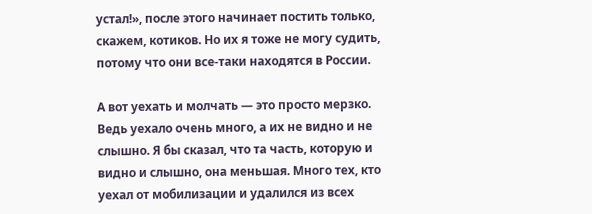устал!», после этого начинает постить только, скажем, котиков. Но их я тоже не могу судить, потому что они все-таки находятся в России.

А вот уехать и молчать — это просто мерзко. Ведь уехало очень много, а их не видно и не слышно. Я бы сказал, что та часть, которую и видно и слышно, она меньшая. Много тех, кто уехал от мобилизации и удалился из всех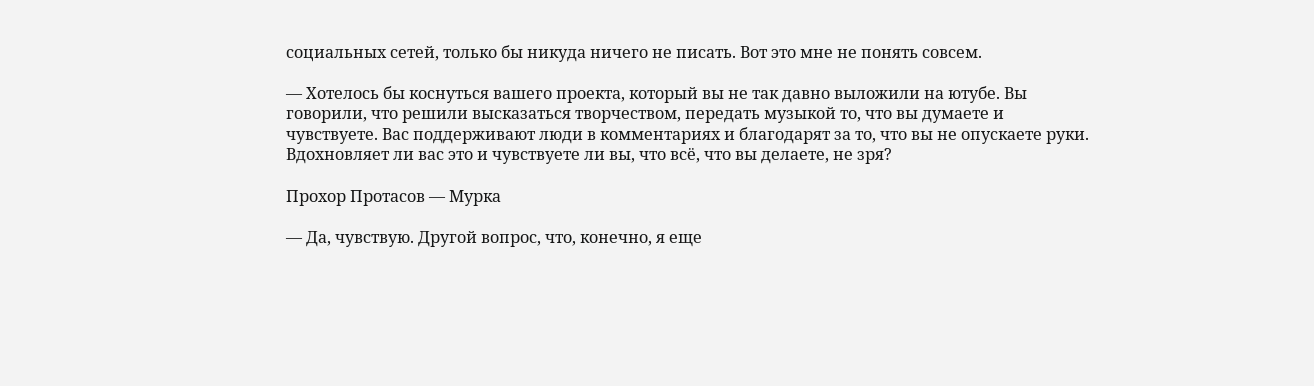социальных сетей, только бы никуда ничего не писать. Вот это мне не понять совсем.

— Хотелось бы коснуться вашего проекта, который вы не так давно выложили на ютубе. Вы говорили, что решили высказаться творчеством, передать музыкой то, что вы думаете и чувствуете. Вас поддерживают люди в комментариях и благодарят за то, что вы не опускаете руки. Вдохновляет ли вас это и чувствуете ли вы, что всё, что вы делаете, не зря?

Прохор Протасов — Мурка

— Да, чувствую. Другой вопрос, что, конечно, я еще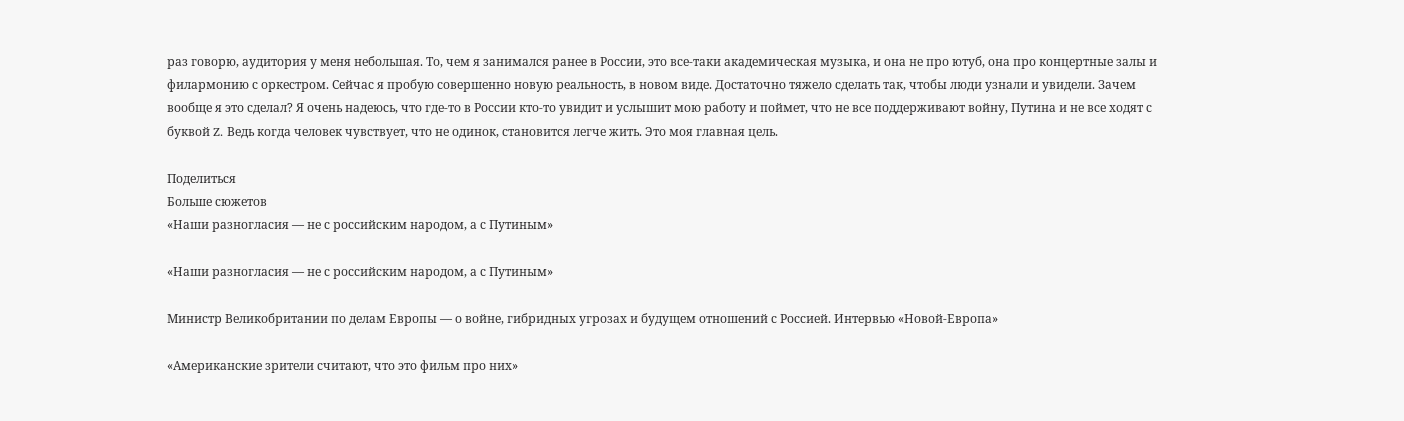раз говорю, аудитория у меня небольшая. То, чем я занимался ранее в России, это все-таки академическая музыка, и она не про ютуб, она про концертные залы и филармонию с оркестром. Сейчас я пробую совершенно новую реальность, в новом виде. Достаточно тяжело сделать так, чтобы люди узнали и увидели. Зачем вообще я это сделал? Я очень надеюсь, что где-то в России кто-то увидит и услышит мою работу и поймет, что не все поддерживают войну, Путина и не все ходят с буквой Z. Ведь когда человек чувствует, что не одинок, становится легче жить. Это моя главная цель.

Поделиться
Больше сюжетов
«Наши разногласия — не с российским народом, а с Путиным»

«Наши разногласия — не с российским народом, а с Путиным»

Министр Великобритании по делам Европы — о войне, гибридных угрозах и будущем отношений с Россией. Интервью «Новой-Европа»

«Американские зрители считают, что это фильм про них»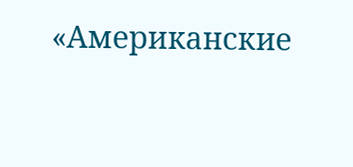«Американские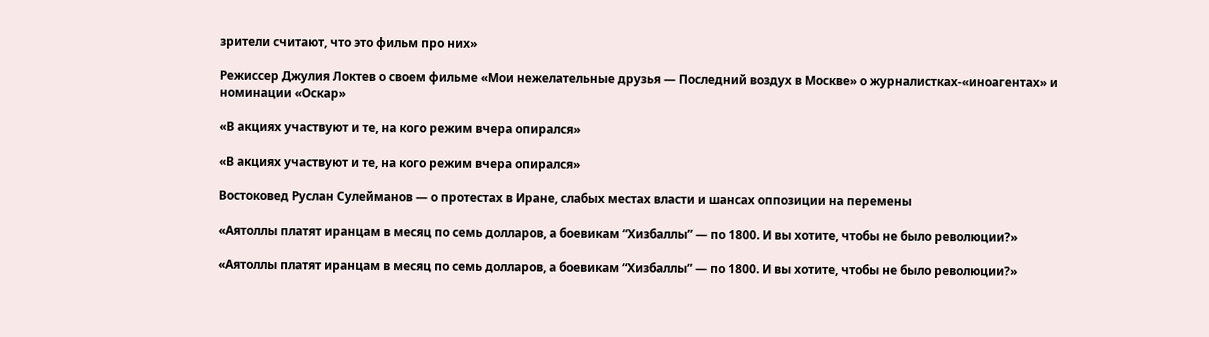зрители считают, что это фильм про них»

Режиссер Джулия Локтев о своем фильме «Мои нежелательные друзья — Последний воздух в Москве» о журналистках-«иноагентах» и номинации «Оскар»

«В акциях участвуют и те, на кого режим вчера опирался»

«В акциях участвуют и те, на кого режим вчера опирался»

Востоковед Руслан Сулейманов — о протестах в Иране, слабых местах власти и шансах оппозиции на перемены

«Аятоллы платят иранцам в месяц по семь долларов, а боевикам “Хизбаллы” — по 1800. И вы хотите, чтобы не было революции?»

«Аятоллы платят иранцам в месяц по семь долларов, а боевикам “Хизбаллы” — по 1800. И вы хотите, чтобы не было революции?»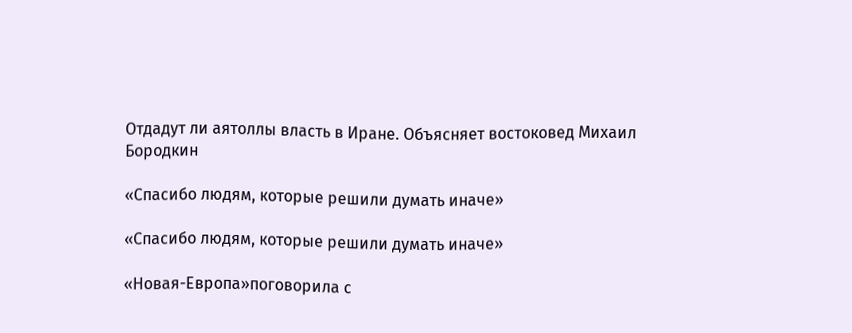Отдадут ли аятоллы власть в Иране. Объясняет востоковед Михаил Бородкин

«Спасибо людям, которые решили думать иначе»

«Спасибо людям, которые решили думать иначе»

«Новая-Европа»поговорила с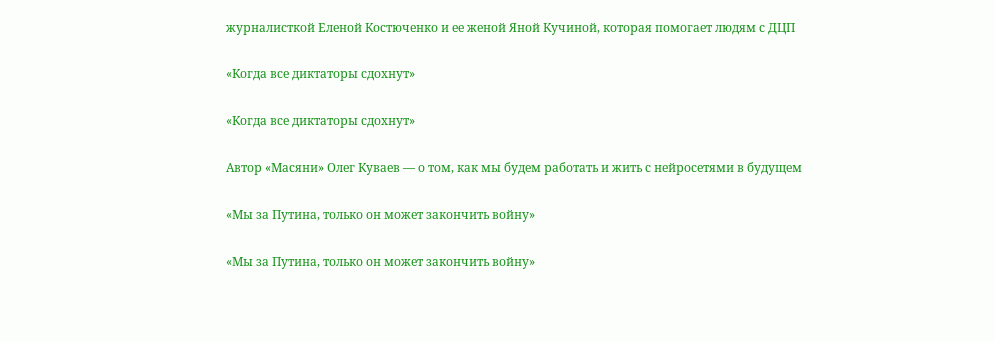журналисткой Еленой Костюченко и ее женой Яной Кучиной, которая помогает людям с ДЦП

«Когда все диктаторы сдохнут»

«Когда все диктаторы сдохнут»

Автор «Масяни» Олег Куваев — о том, как мы будем работать и жить с нейросетями в будущем

«Мы за Путина, только он может закончить войну»

«Мы за Путина, только он может закончить войну»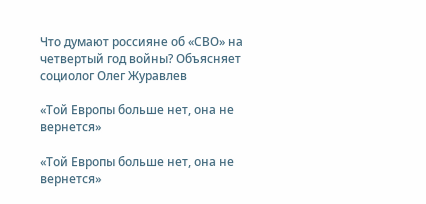Что думают россияне об «СВО» на четвертый год войны? Объясняет социолог Олег Журавлев

«Той Европы больше нет, она не вернется»

«Той Европы больше нет, она не вернется»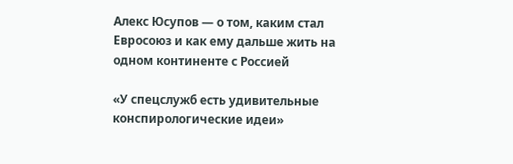Алекс Юсупов — о том, каким стал Евросоюз и как ему дальше жить на одном континенте с Россией

«У спецслужб есть удивительные конспирологические идеи»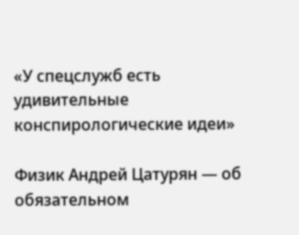«У спецслужб есть удивительные конспирологические идеи»

Физик Андрей Цатурян — об обязательном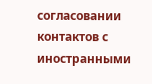согласовании контактов с иностранными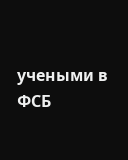учеными в ФСБ